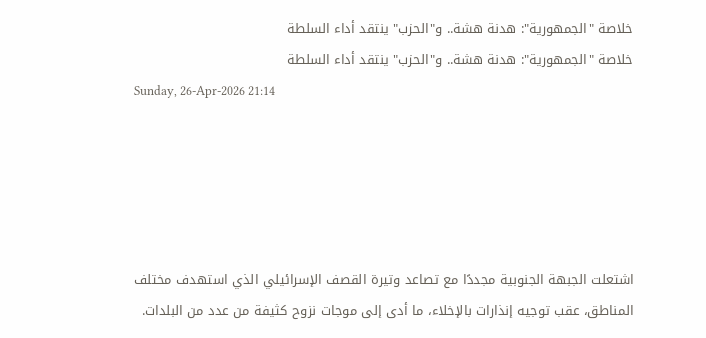خلاصة "الجمهورية": هدنة هشة.. و"الحزب" ينتقد أداء السلطة
خلاصة "الجمهورية": هدنة هشة.. و"الحزب" ينتقد أداء السلطة
Sunday, 26-Apr-2026 21:14





اشتعلت الجبهة الجنوبية مجددًا مع تصاعد وتيرة القصف الإسرائيلي الذي استهدف مختلف المناطق، عقب توجيه إنذارات بالإخلاء، ما أدى إلى موجات نزوح كثيفة من عدد من البلدات.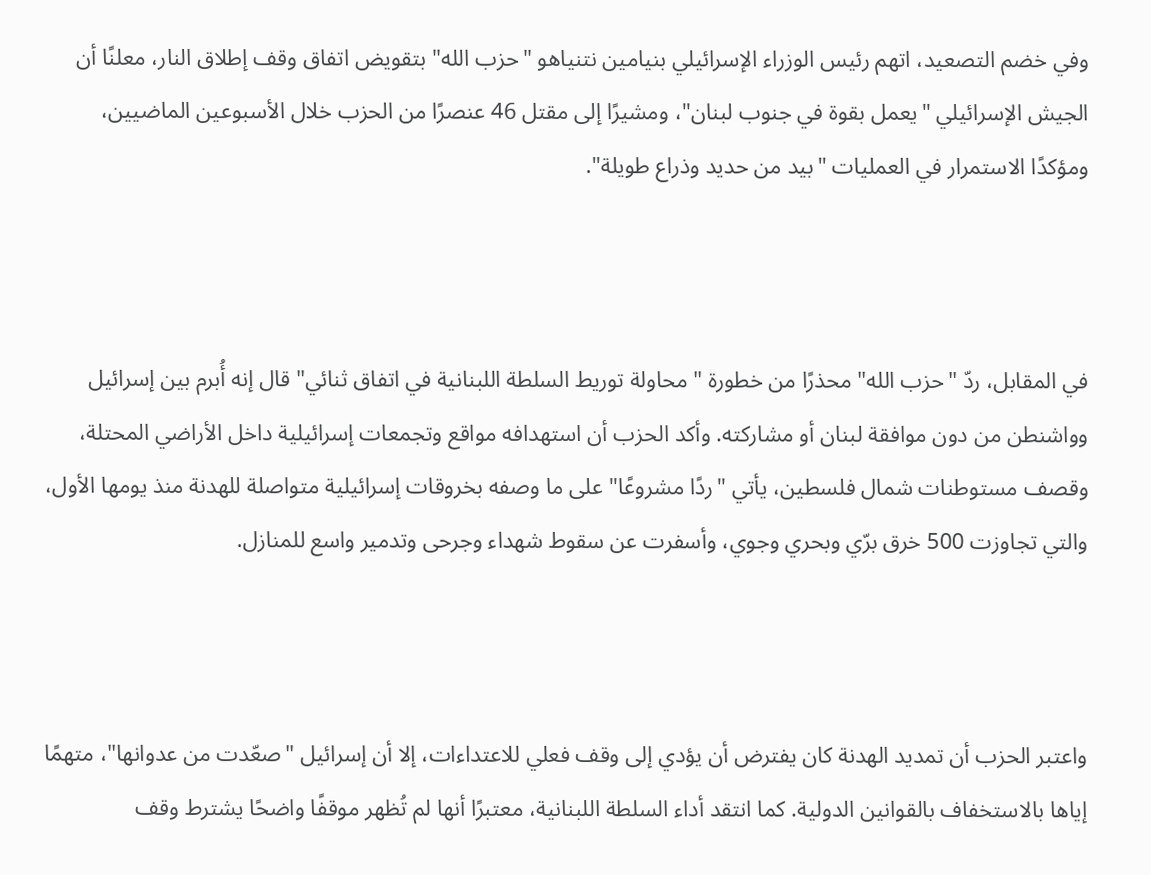وفي خضم التصعيد، اتهم رئيس الوزراء الإسرائيلي بنيامين نتنياهو "حزب الله" بتقويض اتفاق وقف إطلاق النار، معلنًا أن الجيش الإسرائيلي "يعمل بقوة في جنوب لبنان"، ومشيرًا إلى مقتل 46 عنصرًا من الحزب خلال الأسبوعين الماضيين، ومؤكدًا الاستمرار في العمليات "بيد من حديد وذراع طويلة".



في المقابل، ردّ "حزب الله" محذرًا من خطورة "محاولة توريط السلطة اللبنانية في اتفاق ثنائي" قال إنه أُبرم بين إسرائيل وواشنطن من دون موافقة لبنان أو مشاركته. وأكد الحزب أن استهدافه مواقع وتجمعات إسرائيلية داخل الأراضي المحتلة، وقصف مستوطنات شمال فلسطين، يأتي "ردًا مشروعًا" على ما وصفه بخروقات إسرائيلية متواصلة للهدنة منذ يومها الأول، والتي تجاوزت 500 خرق برّي وبحري وجوي، وأسفرت عن سقوط شهداء وجرحى وتدمير واسع للمنازل.



واعتبر الحزب أن تمديد الهدنة كان يفترض أن يؤدي إلى وقف فعلي للاعتداءات، إلا أن إسرائيل "صعّدت من عدوانها"، متهمًا إياها بالاستخفاف بالقوانين الدولية. كما انتقد أداء السلطة اللبنانية، معتبرًا أنها لم تُظهر موقفًا واضحًا يشترط وقف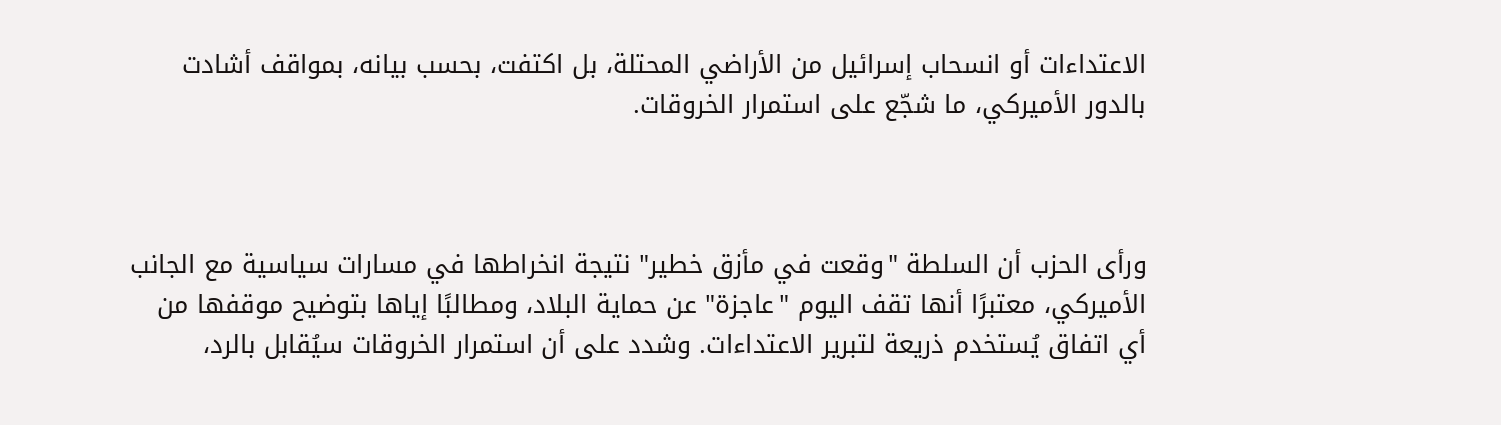الاعتداءات أو انسحاب إسرائيل من الأراضي المحتلة، بل اكتفت، بحسب بيانه، بمواقف أشادت بالدور الأميركي، ما شجّع على استمرار الخروقات.



ورأى الحزب أن السلطة "وقعت في مأزق خطير" نتيجة انخراطها في مسارات سياسية مع الجانب الأميركي، معتبرًا أنها تقف اليوم "عاجزة" عن حماية البلاد، ومطالبًا إياها بتوضيح موقفها من أي اتفاق يُستخدم ذريعة لتبرير الاعتداءات. وشدد على أن استمرار الخروقات سيُقابل بالرد،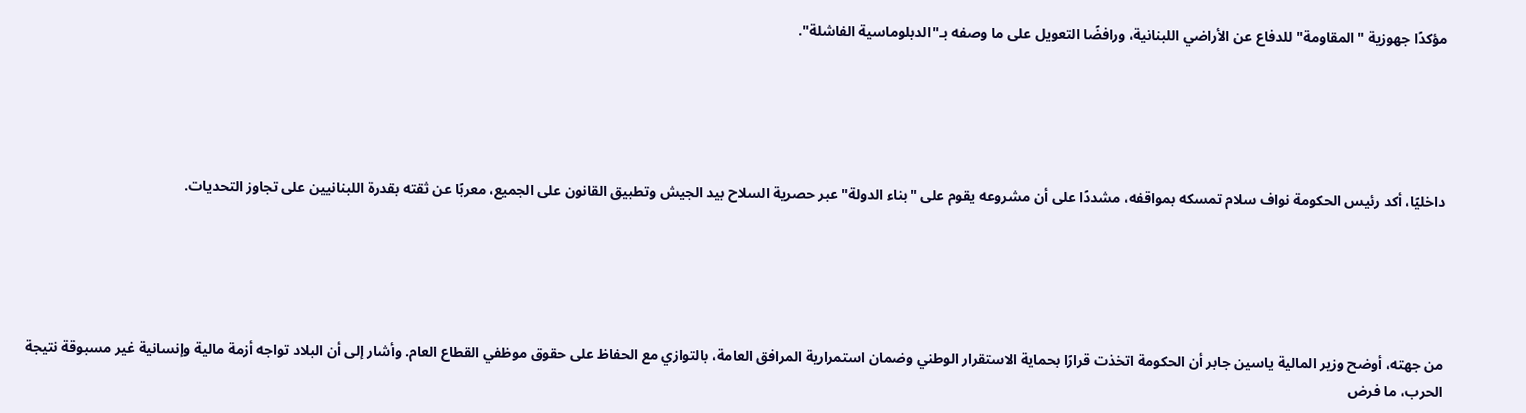مؤكدًا جهوزية "المقاومة" للدفاع عن الأراضي اللبنانية، ورافضًا التعويل على ما وصفه بـ"الدبلوماسية الفاشلة".





داخليًا، أكد رئيس الحكومة نواف سلام تمسكه بمواقفه، مشددًا على أن مشروعه يقوم على "بناء الدولة" عبر حصرية السلاح بيد الجيش وتطبيق القانون على الجميع، معربًا عن ثقته بقدرة اللبنانيين على تجاوز التحديات.





من جهته، أوضح وزير المالية ياسين جابر أن الحكومة اتخذت قرارًا بحماية الاستقرار الوطني وضمان استمرارية المرافق العامة، بالتوازي مع الحفاظ على حقوق موظفي القطاع العام. وأشار إلى أن البلاد تواجه أزمة مالية وإنسانية غير مسبوقة نتيجة الحرب، ما فرض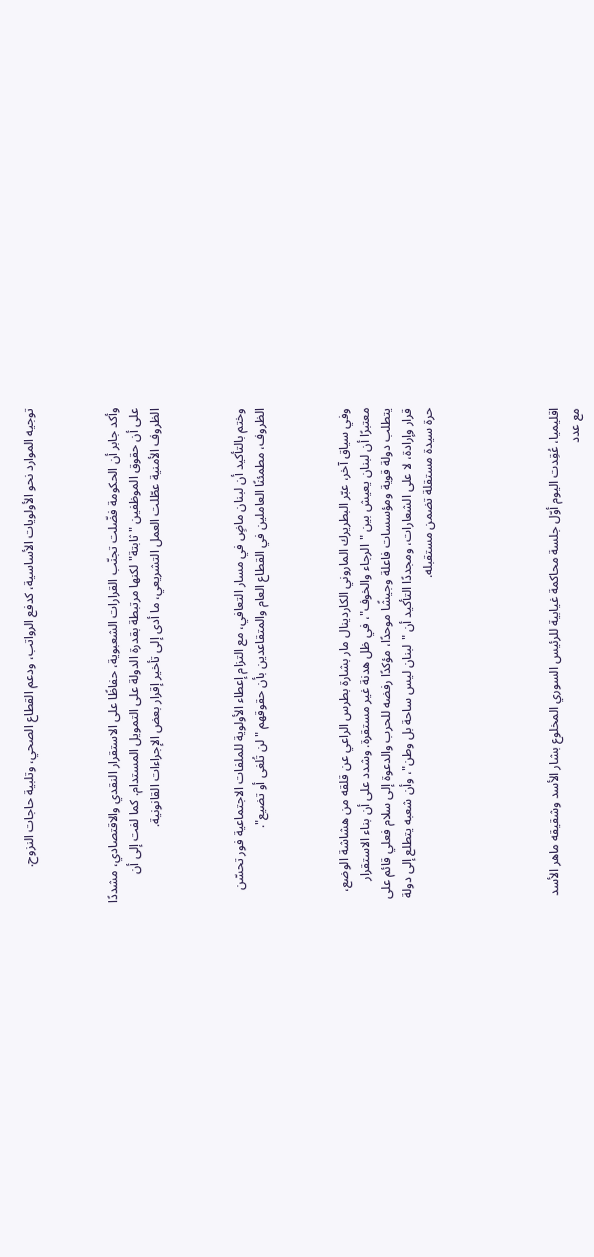توجيه الموارد نحو الأولويات الأساسية، كدفع الرواتب، ودعم القطاع الصحي، وتلبية حاجات النزوح.



وأكد جابر أن الحكومة فضّلت تجنّب القرارات الشعبوية، حفاظًا على الاستقرار النقدي والاقتصادي، مشددًا على أن حقوق الموظفين "ثابتة" لكنها مرتبطة بقدرة الدولة على التمويل المستدام. كما لفت إلى أن الظروف الأمنية عطّلت العمل التشريعي، ما أدى إلى تأخير إقرار بعض الإجراءات القانونية.



وختم بالتأكيد أن لبنان ماضٍ في مسار التعافي، مع التزام إعطاء الأولوية للملفات الاجتماعية فور تحسّن الظروف، مطمئنًا العاملين في القطاع العام والمتقاعدين بأن حقوقهم "لن تُلغى أو تضيع".



وفي سياق آخر، عبّر البطريرك الماروني الكاردينال مار بشارة بطرس الراعي عن قلقه من هشاشة الوضع، معتبرًا أن لبنان يعيش بين "الرجاء والخوف"، في ظل هدنة غير مستقرة. وشدد على أن بناء الاستقرار يتطلب دولة قوية ومؤسسات فاعلة وجيشًا موحدًا، مؤكدًا رفضه للحرب والدعوة إلى سلام فعلي قائم على قرار وإرادة، لا على الشعارات، ومجددًا التأكيد أن "لبنان ليس ساحة بل وطن"، وأن شعبه يتطلع إلى دولة حرة سيدة مستقلة تضمن مستقبله.





اقليميا، عُقِدت اليوم أوّل جلسة محاكمة غيابية للرئيس السوري المخلوع بشار الأسد وشقيقه ماهر الأسد مع عدد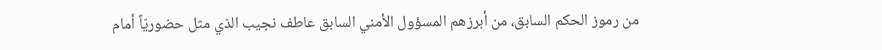من رموز الحكم السابق، من أبرزهم المسؤول الأمني السابق عاطف نجيب الذي مثل حضوريّاً أمام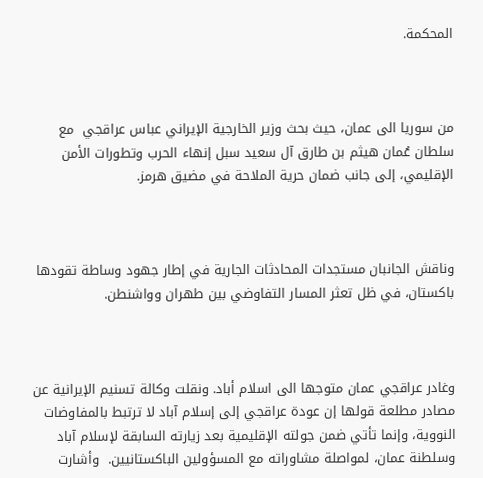المحكمة.



من سوريا الى عمان، حيث بحث وزير الخارجية الإيراني عباس عراقجي  مع سلطان عُمان هيثم بن طارق آل سعيد سبل إنهاء الحرب وتطورات الأمن الإقليمي، إلى جانب ضمان حرية الملاحة في مضيق هرمز.



وناقش الجانبان مستجدات المحادثات الجارية في إطار جهود وساطة تقودها باكستان، في ظل تعثر المسار التفاوضي بين طهران وواشنطن.



وغادر عراقجي عمان متوجها الى اسلام أباد. ونقلت وكالة تسنيم الإيرانية عن مصادر مطلعة قولها إن عودة عراقجي إلى إسلام آباد لا ترتبط بالمفاوضات النووية، وإنما تأتي ضمن جولته الإقليمية بعد زيارته السابقة لإسلام آباد وسلطنة عمان، لمواصلة مشاوراته مع المسؤولين الباكستانيين.  وأشارت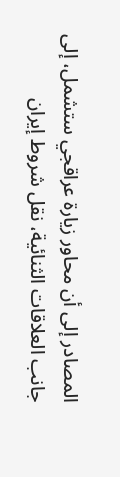المصادر إلى أن محاور زيارة عراقجي ستشمل، إلى جانب العلاقات الثنائية، نقل شروط إيران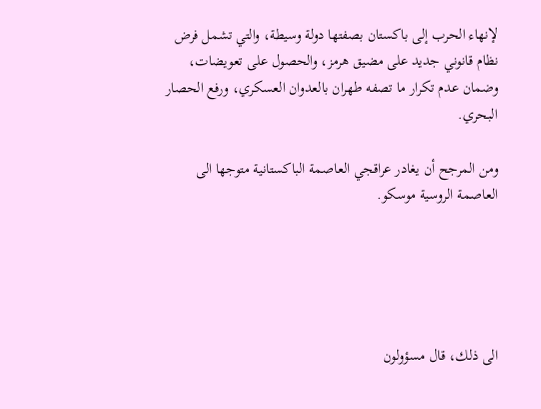لإنهاء الحرب إلى باكستان بصفتها دولة وسيطة، والتي تشمل فرض نظام قانوني جديد على مضيق هرمز، والحصول على تعويضات، وضمان عدم تكرار ما تصفه طهران بالعدوان العسكري، ورفع الحصار البحري.

ومن المرجح أن يغادر عراقجي العاصمة الباكستانية متوجها الى العاصمة الروسية موسكو.





الى ذلك، قال مسؤولون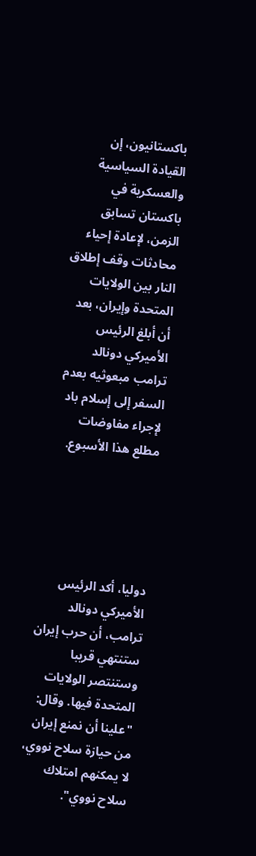باكستانيون، إن القيادة السياسية والعسكرية في باكستان تسابق الزمن، لإعادة إحياء محادثات وقف إطلاق النار بين الولايات المتحدة وإيران، بعد أن أبلغ الرئيس الأميركي دونالد ترامب مبعوثيه بعدم السفر إلى إسلام باد لإجراء مفاوضات مطلع هذا الأسبوع.





دوليا، أكد الرئيس الأميركي دونالد ترامب، أن حرب إيران ستنتهي قريبا وستنتصر الولايات المتحدة فيها. وقال: "علينا أن نمنع إيران من حيازة سلاح نووي، لا يمكنهم امتلاك سلاح نووي".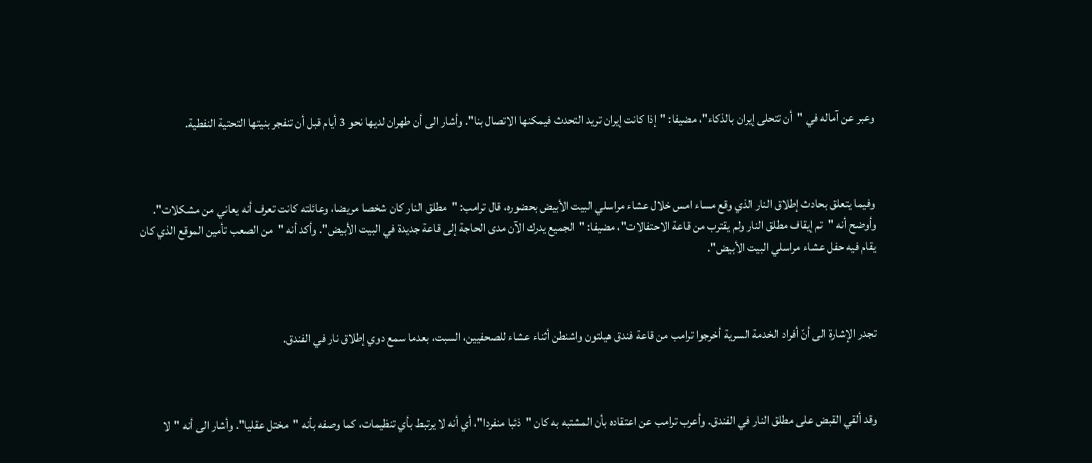وعبر عن آماله في "أن تتحلى إيران بالذكاء"، مضيفا: "إذا كانت إيران تريد التحدث فيمكنها الاتصال بنا". وأشار الى أن طهران لديها نحو 3 أيام قبل أن تنفجر بنيتها التحتية النفطية.



وفيما يتعلق بحادث إطلاق النار الذي وقع مساء امس خلال عشاء مراسلي البيت الأبيض بحضوره، قال ترامب: "مطلق النار كان شخصا مريضا، وعائلته كانت تعرف أنه يعاني من مشكلات". وأوضح أنه "تم إيقاف مطلق النار ولم يقترب من قاعة الاحتفالات"، مضيفا: "الجميع يدرك الآن مدى الحاجة إلى قاعة جديدة في البيت الأبيض". وأكد أنه "من الصعب تأمين الموقع الذي كان يقام فيه حفل عشاء مراسلي البيت الأبيض".



تجدر الإشارة الى أنّ أفراد الخدمة السرية أخرجوا ترامب من قاعة فندق هيلتون واشنطن أثناء عشاء للصحفيين، السبت، بعدما سمع دوي إطلاق نار في الفندق.



وقد ألقي القبض على مطلق النار في الفندق. وأعرب ترامب عن اعتقاده بأن المشتبه به كان "ذئبا منفردا"، أي أنه لا يرتبط بأي تنظيمات، كما وصفه بأنه "مختل عقليا". وأشار الى أنه "لا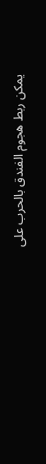يمكن ربط هجوم الفندق بالحرب على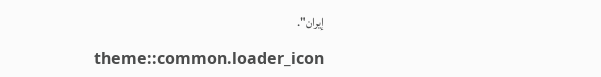إيران".

theme::common.loader_icon